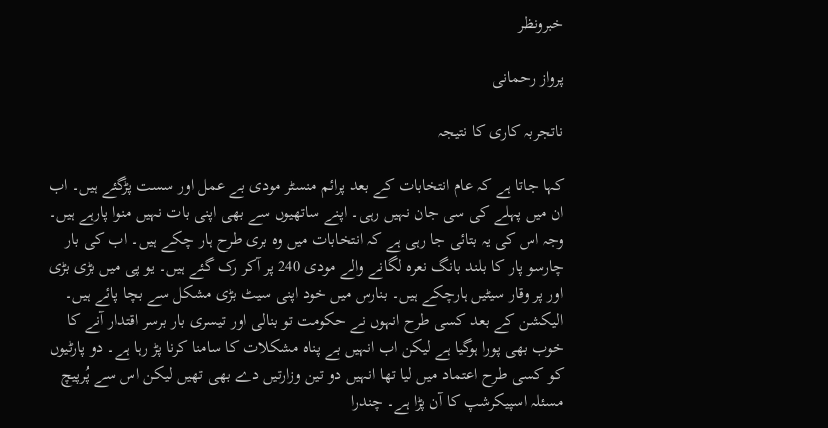خبرونظر

پرواز رحمانی

ناتجربہ کاری کا نتیجہ

کہا جاتا ہے کہ عام انتخابات کے بعد پرائم منسٹر مودی بے عمل اور سست پڑگئے ہیں۔ اب ان میں پہلے کی سی جان نہیں رہی۔ اپنے ساتھیوں سے بھی اپنی بات نہیں منوا پارہے ہیں۔ وجہ اس کی یہ بتائی جا رہی ہے کہ انتخابات میں وہ بری طرح ہار چکے ہیں۔ اب کی بار چارسو پار کا بلند بانگ نعرہ لگانے والے مودی 240 پر آکر رک گئے ہیں۔ یو پی میں بڑی بڑی اور پر وقار سیٹیں ہارچکے ہیں۔ بنارس میں خود اپنی سیٹ بڑی مشکل سے بچا پائے ہیں۔ الیکشن کے بعد کسی طرح انہوں نے حکومت تو بنالی اور تیسری بار برسر اقتدار آنے کا خوب بھی پورا ہوگیا ہے لیکن اب انہیں بے پناہ مشکلات کا سامنا کرنا پڑ رہا ہے۔ دو پارٹیوں کو کسی طرح اعتماد میں لیا تھا انہیں دو تین وزارتیں دے بھی تھیں لیکن اس سے پُرپیچ مسئلہ اسپیکرشپ کا آن پڑا ہے۔ چندرا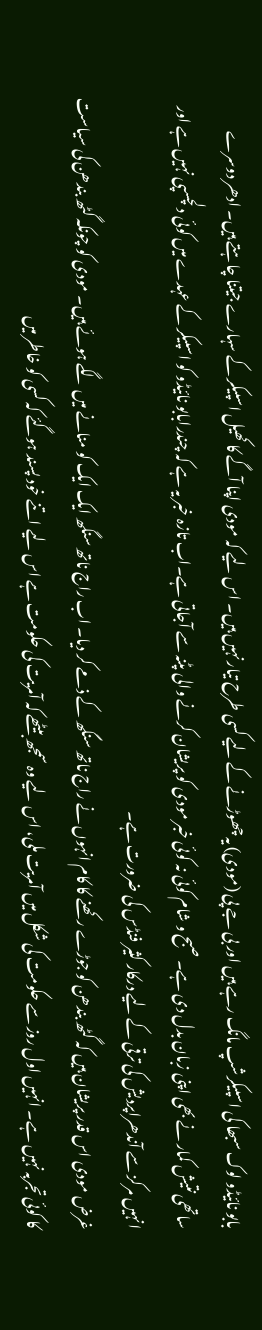بابو نائیڈو لوک سبھا کی اسپیکرشپ مانگ رہے ہیں اور بی جے پی (مودی) یہ چھوڑنے کے لیے کسی طرح تیار نہیں ہیں۔ اس لیے کہ مودی اپنا آگے کا کھیل اسپیکر کے سہارے جیتنا چاہتے ہیں۔ ادھر دوسرے ساتھی نتیش کمار نے بھی اپنی زبان بدل دی ہے۔ صبح و شام کوئی نہ کوئی خبر مودی کو پریشان کرنے والی پٹنہ سے آجاتی ہے۔اب تازہ خبر یہ ہے کہ چندرابابو نائیڈو کو اسپیکر کے عہدے میں کوئی دلچسپی نہیں ہے اور انہیں مرکز سے آندھراپردیش کی ترقی کے لیے درکار کثیر فنڈس کی ضرورت ہے۔
غرض مودی اس قدر پریشان ہیں کہ گٹھ بندھن کو جوڑے رکھنے کا کام انہوں نے راج ناتھ سنگھ کے ذمے کر دیا۔ اب راج ناتھ سنگھ ایک ایک کو منانے میں لگے ہوئے ہیں۔ مودی کو چونکہ گٹھ بندھن کی سیاست کا کوئی تجربہ نہیں ہے۔ انہیں اول روز سے حکومت کی شکل میں آمریت ملی، اس لیے وہ سمجھ بیٹھے کہ آمریت کی حکومت ہے اس لیے اتنے خود پسند ہوگئے کہ کسی کو خاطر میں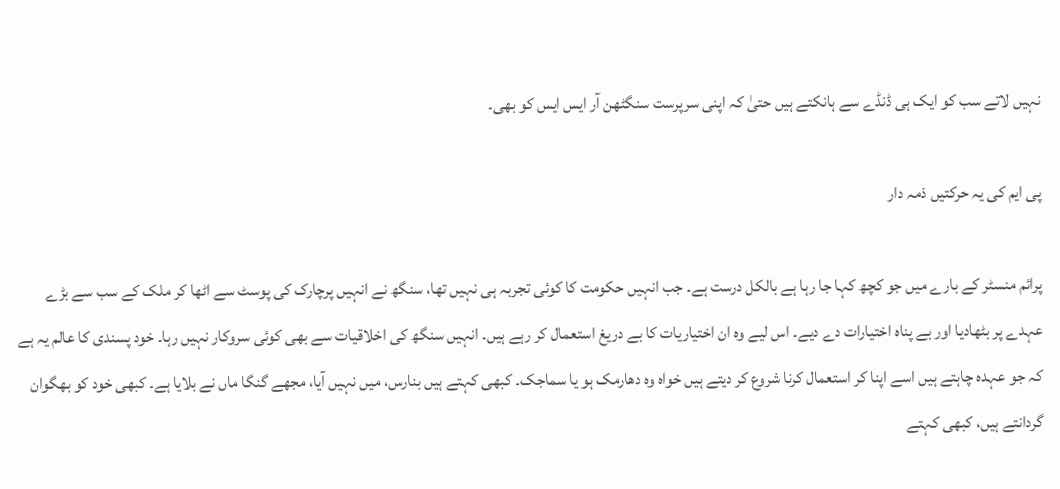نہیں لاتے سب کو ایک ہی ڈنڈے سے ہانکتے ہیں حتیٰ کہ اپنی سرپرست سنگٹھن آر ایس ایس کو بھی۔

پی ایم کی یہ حرکتیں ذمہ دار

پرائم منسٹر کے بارے میں جو کچھ کہا جا رہا ہے بالکل درست ہے۔ جب انہیں حکومت کا کوئی تجربہ ہی نہیں تھا، سنگھ نے انہیں پرچارک کی پوسٹ سے اٹھا کر ملک کے سب سے بڑے عہدے پر بٹھادیا اور بے پناہ اختیارات دے دیے۔ اس لیے وہ ان اختیاریات کا بے دریغ استعمال کر رہے ہیں۔ انہیں سنگھ کی اخلاقیات سے بھی کوئی سروکار نہیں رہا۔ خود پسندی کا عالم یہ ہے کہ جو عہدہ چاہتے ہیں اسے اپنا کر استعمال کرنا شروع کر دیتے ہیں خواہ وہ دھارمک ہو یا سماجک۔ کبھی کہتے ہیں بنارس، میں نہیں آیا، مجھے گنگا ماں نے بلایا ہے۔ کبھی خود کو بھگوان گردانتے ہیں، کبھی کہتے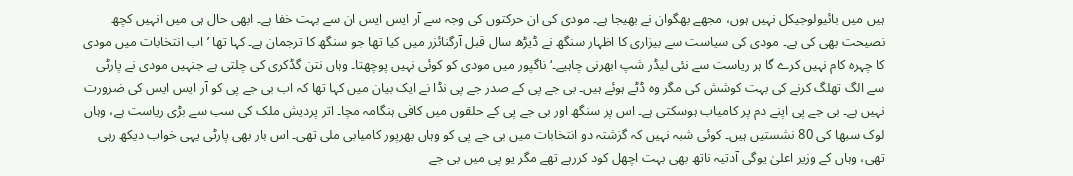ہیں میں بائیولوجیکل نہیں ہوں، مجھے بھگوان نے بھیجا ہے۔ مودی کی ان حرکتوں کی وجہ سے آر ایس ایس ان سے بہت خفا ہے۔ ابھی حال ہی میں انہیں کچھ نصیحت بھی کی ہے۔ مودی کی سیاست سے بیزاری کا اظہار سنگھ نے ڈیڑھ سال قبل آرگنائزر میں کیا تھا جو سنگھ کا ترجمان ہے۔ کہا تھا ’اب انتخابات میں مودی کا چہرہ کام نہیں کرے گا ہر ریاست سے نئی لیڈر شپ ابھرنی چاہیے۔‘ ناگپور میں مودی کو کوئی نہیں پوچھتا۔ وہاں نتن گڈکری کی چلتی ہے جنہیں مودی نے پارٹی سے الگ تھلگ کرنے کی بہت کوشش کی مگر وہ ڈٹے ہوئے ہیں۔ بی جے پی کے صدر جے پی نڈا نے ایک بیان میں کہا تھا کہ اب بی جے پی کو آر ایس ایس کی ضرورت نہیں ہے۔ بی جے پی اپنے دم پر کامیاب ہوسکتی ہے۔ اس پر سنگھ اور بی جے پی کے حلقوں میں کافی ہنگامہ مچا۔ اتر پردیش ملک کی سب سے بڑی ریاست ہے، وہاں لوک سبھا کی 80 نشستیں ہیں۔ کوئی شبہ نہیں کہ گزشتہ دو انتخابات میں بی جے پی کو وہاں بھرپور کامیابی ملی تھی۔ اس بار بھی پارٹی یہی خواب دیکھ رہی تھی، وہاں کے وزیر اعلیٰ یوگی آدتیہ ناتھ بھی بہت اچھل کود کررہے تھے مگر یو پی میں بی جے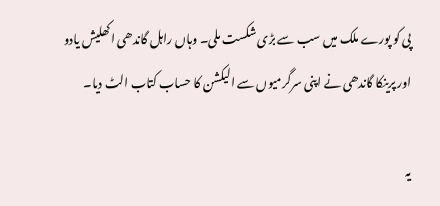پی کو پورے ملک میں سب سے بڑی شکست ملی۔ وہاں راہل گاندھی اکھلیش یادو اور پرینکا گاندھی نے اپنی سرگرمیوں سے الیکشن کا حساب کتاب الٹ دیا۔

یہ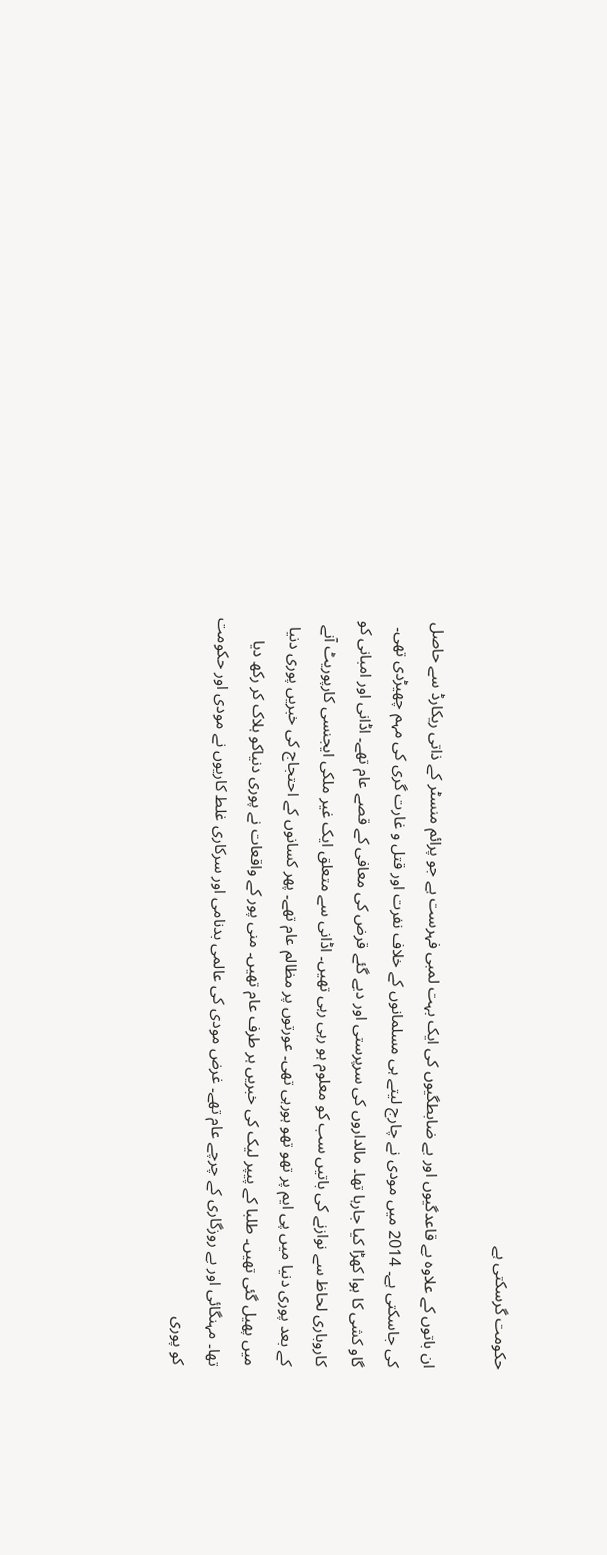حکومت گرسکتی ہے

ان باتوں کے علاوہ بے قاعدگیوں اور بے ضابطگیوں کی ایک بہت لمبی فہرست ہے جو پرائم منسٹر کے ذاتی ریکارڈ سے حاصل کی جاسکتی ہے۔ 2014 میں مودی نے چارج لیتے ہی مسلمانوں کے خلاف نفرت اور قتل و غارت گری کی مہم چھیڑدی تھی۔ گاو کشی کا ہوا کھڑا کیا جارہا تھا۔ مالداروں کی سرپرستی اور دیے گئے قرض کی معافی کے قصے عام تھے۔ اڈانی اور امبانی کو کاروباری لحاظ سے نوازنے کی باتیں سب کو معلوم ہو رہی رہی تھیں۔ اڈانی سے متعلق ایک غیر ملکی ایجنسی کارپوریٹ آنے کے بعد پوری دنیا میں پی ایم پر تھو تھو ہورہی تھی۔ عورتوں پر مظالم عام تھے۔ پھر کسانوں کے احتجاج کی خبریں پوری دنیا میں پھیل گئی تھیں۔ طلبا کے پیپر لیک کی خبریں ہر طرف عام تھیں۔ منی پور کے واقعات نے پوری دنیاکو ہلاک کر رکھ دیا تھا۔ مہنگائی اور بے روزگاری کے چرچے عام تھے۔ غرض مودی کی عالمی بدنامی اور سرکاری غلط کاریوں نے مودی اور حکومت کو پوری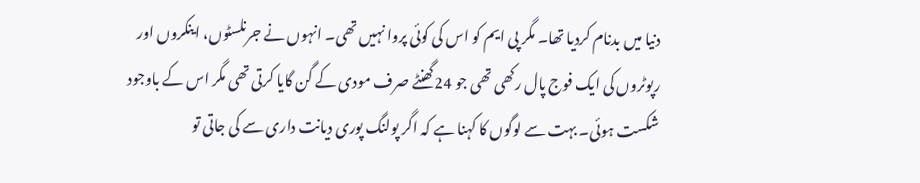دنیا میں بدنام کردیا تھا۔ مگر پی ایم کو اس کی کوئی پروا نہیں تھی۔ انہوں نے جرنلسٹوں، اینکروں اور رپوٹروں کی ایک فوج پال رکھی تھی جو 24گھنٹے صرف مودی کے گن گایا کرتی تھی مگر اس کے باوجود شکست ہوئی۔ بہت سے لوگوں کا کہنا ہے کہ اگر پولنگ پوری دیانت داری سے کی جاتی تو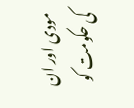مودی اور ان کی حکومت کو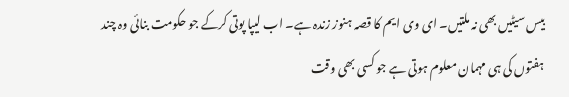بیس سیٹیں بھی نہ ملتیں۔ ای وی ایم کا قصہ ہنوز زندہ ہے۔ اب لیپا پوتی کرکے جو حکومت بنائی وہ چند ہفتوں کی ہی مہمان معلوم ہوتی ہے جو کسی بھی وقت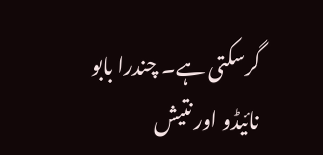گرسکتی ہے۔ چندرا بابو نائیڈو اور نتیش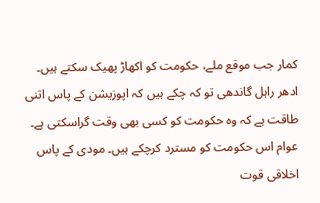کمار جب موقع ملے، حکومت کو اکھاڑ پھیک سکتے ہیں۔ ادھر راہل گاندھی تو کہ چکے ہیں کہ اپوزیشن کے پاس اتنی طاقت ہے کہ وہ حکومت کو کسی بھی وقت گراسکتی ہے۔ عوام اس حکومت کو مسترد کرچکے ہیں۔ مودی کے پاس اخلاقی قوت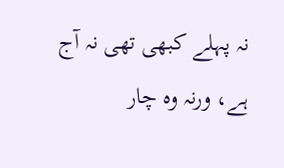نہ پہلے کبھی تھی نہ آج ہے، ورنہ وہ چار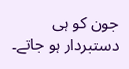جون کو ہی دستبردار ہو جاتے۔